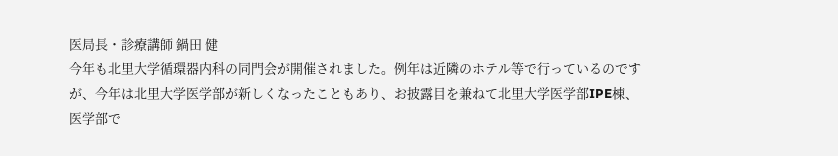医局長・診療講師 鍋田 健
今年も北里大学循環器内科の同門会が開催されました。例年は近隣のホテル等で行っているのですが、今年は北里大学医学部が新しくなったこともあり、お披露目を兼ねて北里大学医学部IPE棟、医学部で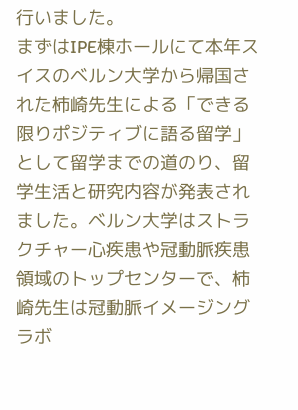行いました。
まずはIPE棟ホールにて本年スイスのベルン大学から帰国された柿崎先生による「できる限りポジティブに語る留学」として留学までの道のり、留学生活と研究内容が発表されました。ベルン大学はストラクチャー心疾患や冠動脈疾患領域のトップセンターで、柿崎先生は冠動脈イメージングラボ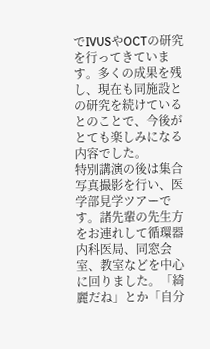でIVUSやOCTの研究を行ってきています。多くの成果を残し、現在も同施設との研究を続けているとのことで、今後がとても楽しみになる内容でした。
特別講演の後は集合写真撮影を行い、医学部見学ツアーです。諸先輩の先生方をお連れして循環器内科医局、同窓会室、教室などを中心に回りました。「綺麗だね」とか「自分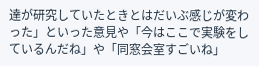達が研究していたときとはだいぶ感じが変わった」といった意見や「今はここで実験をしているんだね」や「同窓会室すごいね」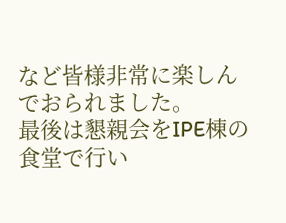など皆様非常に楽しんでおられました。
最後は懇親会をIPE棟の食堂で行い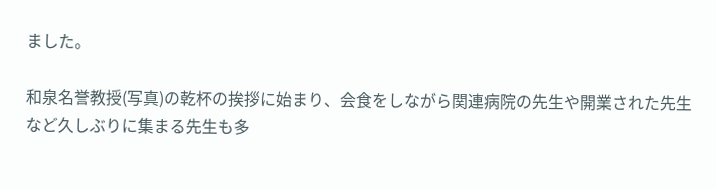ました。

和泉名誉教授(写真)の乾杯の挨拶に始まり、会食をしながら関連病院の先生や開業された先生など久しぶりに集まる先生も多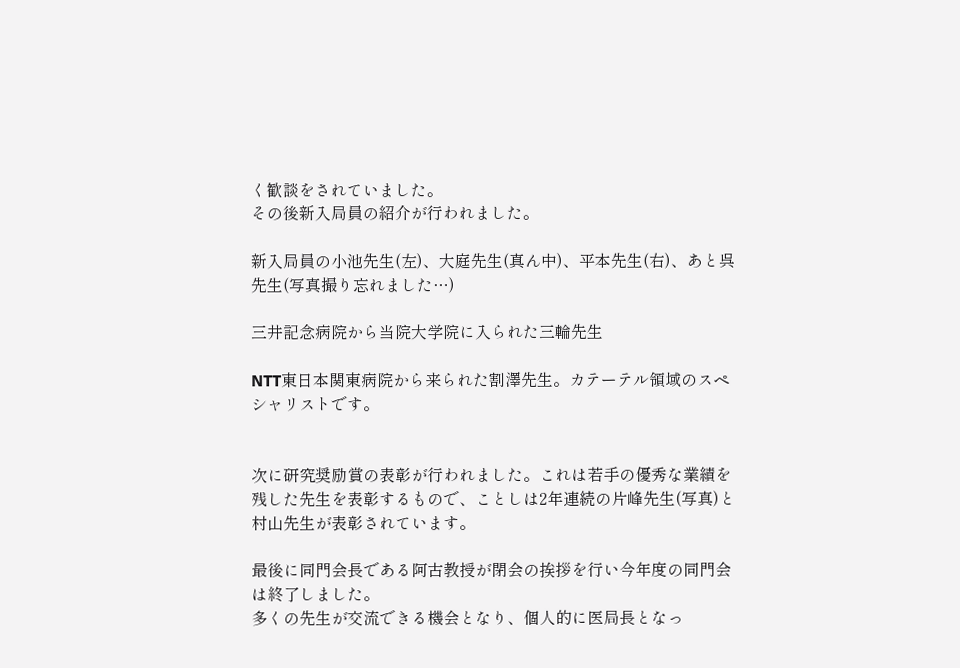く歓談をされていました。
その後新入局員の紹介が行われました。

新入局員の小池先生(左)、大庭先生(真ん中)、平本先生(右)、あと呉先生(写真撮り忘れました…)

三井記念病院から当院大学院に入られた三輪先生

NTT東日本関東病院から来られた割澤先生。カテーテル領域のスペシャリストです。


次に研究奨励賞の表彰が行われました。これは若手の優秀な業績を残した先生を表彰するもので、ことしは2年連続の片峰先生(写真)と村山先生が表彰されています。

最後に同門会長である阿古教授が閉会の挨拶を行い今年度の同門会は終了しました。
多くの先生が交流できる機会となり、個人的に医局長となっ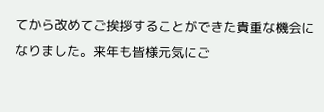てから改めてご挨拶することができた貴重な機会になりました。来年も皆様元気にご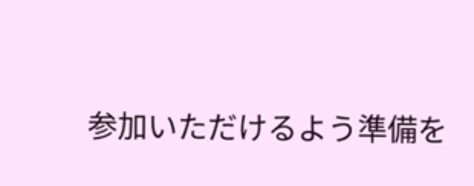参加いただけるよう準備を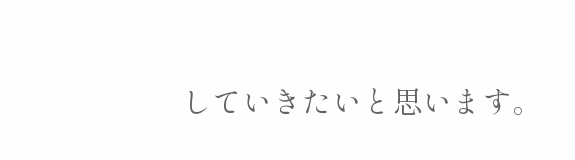していきたいと思います。